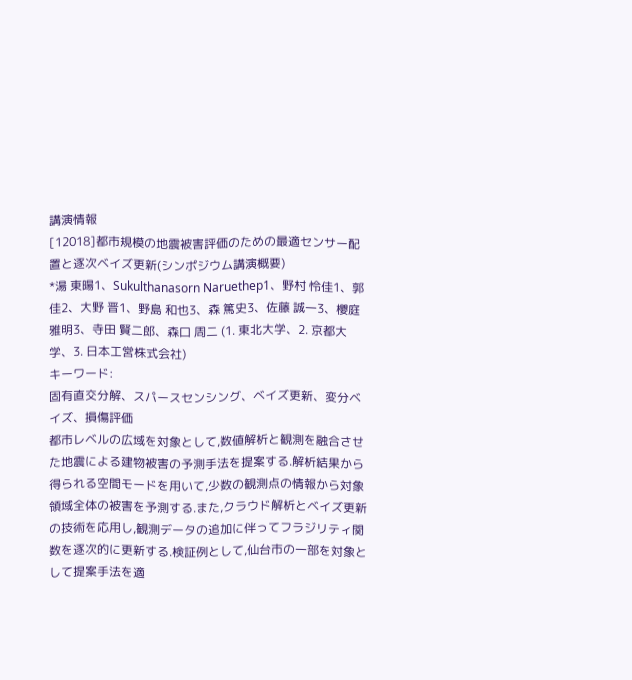講演情報
[12018]都市規模の地震被害評価のための最適センサー配置と逐次ベイズ更新(シンポジウム講演概要)
*湯 東暘1、Sukulthanasorn Naruethep1、野村 怜佳1、郭 佳2、大野 晋1、野島 和也3、森 篤史3、佐藤 誠一3、櫻庭 雅明3、寺田 賢二郎、森口 周二 (1. 東北大学、2. 京都大学、3. 日本工営株式会社)
キーワード:
固有直交分解、スパースセンシング、ベイズ更新、変分ベイズ、損傷評価
都市レベルの広域を対象として,数値解析と観測を融合させた地震による建物被害の予測手法を提案する.解析結果から得られる空間モードを用いて,少数の観測点の情報から対象領域全体の被害を予測する.また,クラウド解析とベイズ更新の技術を応用し,観測データの追加に伴ってフラジリティ関数を逐次的に更新する.検証例として,仙台市の一部を対象として提案手法を適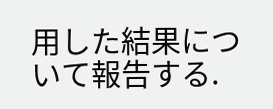用した結果について報告する.